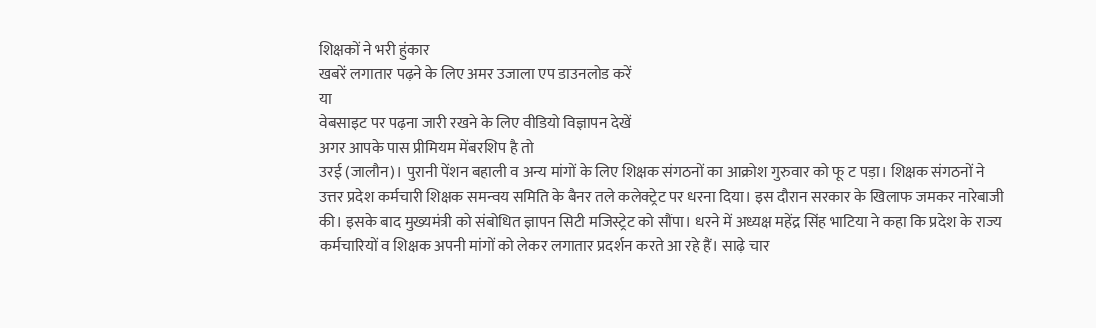शिक्षकों ने भरी हुंकार
खबरें लगातार पढ़ने के लिए अमर उजाला एप डाउनलोड करें
या
वेबसाइट पर पढ़ना जारी रखने के लिए वीडियो विज्ञापन देखें
अगर आपके पास प्रीमियम मेंबरशिप है तो
उरई (जालौन)। पुरानी पेंशन बहाली व अन्य मांगों के लिए शिक्षक संगठनों का आक्रोश गुरुवार को फू ट पड़ा। शिक्षक संगठनों ने उत्तर प्रदेश कर्मचारी शिक्षक समन्वय समिति के बैनर तले कलेक्ट्रेट पर धरना दिया। इस दौरान सरकार के खिलाफ जमकर नारेबाजी की। इसके बाद मुख्यमंत्री को संबोधित ज्ञापन सिटी मजिस्ट्रेट को सौंपा। धरने में अध्यक्ष महेंद्र सिंह भाटिया ने कहा कि प्रदेश के राज्य कर्मचारियों व शिक्षक अपनी मांगों को लेकर लगातार प्रदर्शन करते आ रहे हैं। साढ़े चार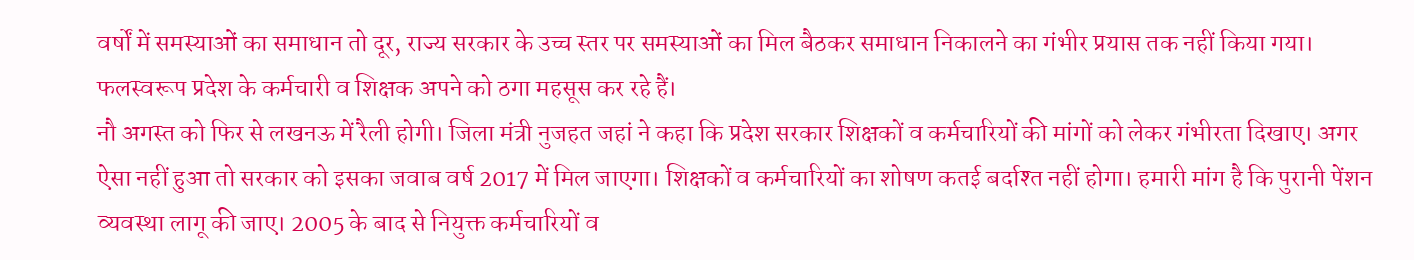वर्षों में समस्याओं का समाधान तो दूर, राज्य सरकार के उच्च स्तर पर समस्याओं का मिल बैठकर समाधान निकालने का गंभीर प्रयास तक नहीं किया गया। फलस्वरूप प्रदेश के कर्मचारी व शिक्षक अपने को ठगा महसूस कर रहे हैं।
नौ अगस्त को फिर से लखनऊ में रैली होगी। जिला मंत्री नुजहत जहां ने कहा कि प्रदेश सरकार शिक्षकों व कर्मचारियों की मांगों को लेकर गंभीरता दिखाए। अगर ऐसा नहीं हुआ तो सरकार को इसका जवाब वर्ष 2017 में मिल जाएगा। शिक्षकों व कर्मचारियों का शोषण कतई बर्दाश्त नहीं होगा। हमारी मांग है कि पुरानी पेंशन व्यवस्था लागू की जाए। 2005 के बाद से नियुक्त कर्मचारियों व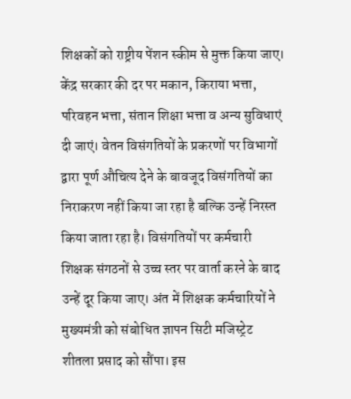शिक्षकों को राष्ट्रीय पेंशन स्कीम से मुक्त किया जाए। केंद्र सरकार की दर पर मकान, किराया भत्ता, परिवहन भत्ता, संतान शिक्षा भत्ता व अन्य सुविधाएं दी जाएं। वेतन विसंगतियों के प्रकरणों पर विभागों द्वारा पूर्ण औचित्य देने के बावजूद विसंगतियों का निराकरण नहीं किया जा रहा है बल्कि उन्हें निरस्त किया जाता रहा है। विसंगतियों पर कर्मचारी शिक्षक संगठनों से उच्च स्तर पर वार्ता करने के बाद उन्हें दूर किया जाए। अंत में शिक्षक कर्मचारियों ने मुख्यमंत्री को संबोधित ज्ञापन सिटी मजिस्ट्रेट शीतला प्रसाद को सौंपा। इस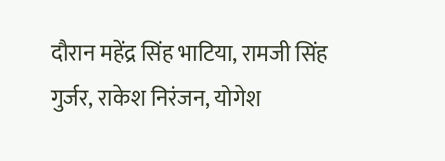दौरान महेंद्र सिंह भाटिया, रामजी सिंह गुर्जर, राकेश निरंजन, योगेश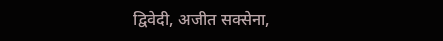द्विवेदी, अजीत सक्सेना,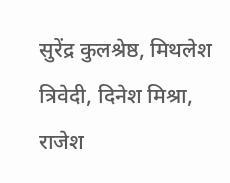सुरेंद्र कुलश्रेष्ठ, मिथलेश त्रिवेदी, दिनेश मिश्रा, राजेश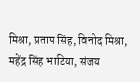मिश्रा, प्रताप सिंह, विनोद मिश्रा, महेंद्र सिंह भाटिया, संजय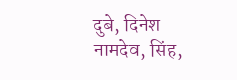दुबे, दिनेश नामदेव, सिंह,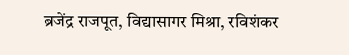ब्रजेंद्र राजपूत, विद्यासागर मिश्रा, रविशंकर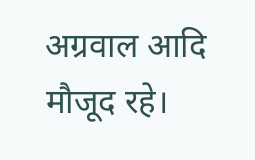अग्रवाल आदि मौजूद रहे।